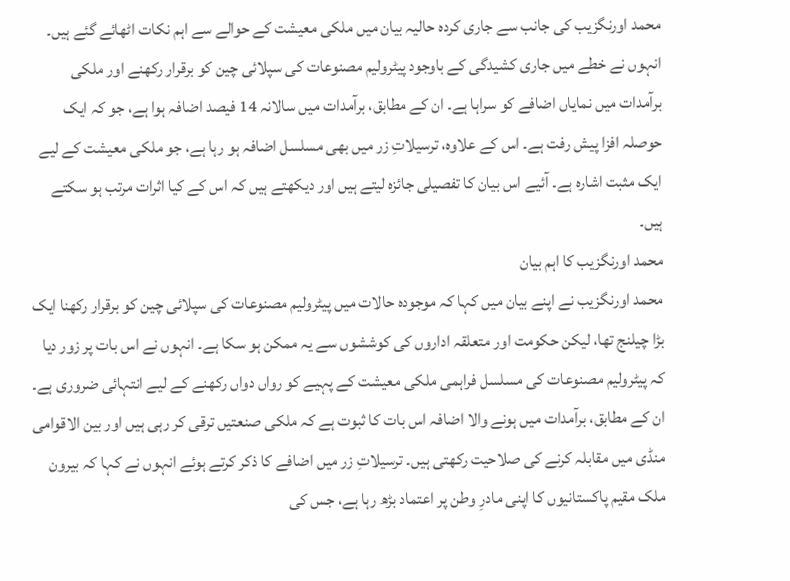محمد اورنگزیب کی جانب سے جاری کردہ حالیہ بیان میں ملکی معیشت کے حوالے سے اہم نکات اٹھائے گئے ہیں۔ انہوں نے خطے میں جاری کشیدگی کے باوجود پیٹرولیم مصنوعات کی سپلائی چین کو برقرار رکھنے اور ملکی برآمدات میں نمایاں اضافے کو سراہا ہے۔ ان کے مطابق، برآمدات میں سالانہ 14 فیصد اضافہ ہوا ہے، جو کہ ایک حوصلہ افزا پیش رفت ہے۔ اس کے علاوہ، ترسیلاتِ زر میں بھی مسلسل اضافہ ہو رہا ہے، جو ملکی معیشت کے لیے ایک مثبت اشارہ ہے۔ آئیے اس بیان کا تفصیلی جائزہ لیتے ہیں اور دیکھتے ہیں کہ اس کے کیا اثرات مرتب ہو سکتے ہیں۔
محمد اورنگزیب کا اہم بیان
محمد اورنگزیب نے اپنے بیان میں کہا کہ موجودہ حالات میں پیٹرولیم مصنوعات کی سپلائی چین کو برقرار رکھنا ایک بڑا چیلنج تھا، لیکن حکومت اور متعلقہ اداروں کی کوششوں سے یہ ممکن ہو سکا ہے۔ انہوں نے اس بات پر زور دیا کہ پیٹرولیم مصنوعات کی مسلسل فراہمی ملکی معیشت کے پہیے کو رواں دواں رکھنے کے لیے انتہائی ضروری ہے۔ ان کے مطابق، برآمدات میں ہونے والا اضافہ اس بات کا ثبوت ہے کہ ملکی صنعتیں ترقی کر رہی ہیں اور بین الاقوامی منڈی میں مقابلہ کرنے کی صلاحیت رکھتی ہیں۔ ترسیلاتِ زر میں اضافے کا ذکر کرتے ہوئے انہوں نے کہا کہ بیرون ملک مقیم پاکستانیوں کا اپنی مادرِ وطن پر اعتماد بڑھ رہا ہے، جس کی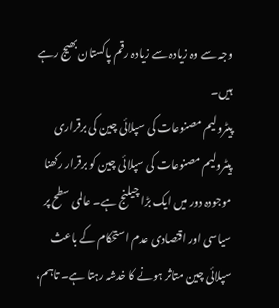وجہ سے وہ زیادہ سے زیادہ رقم پاکستان بھیج رہے ہیں۔
پیٹرولیم مصنوعات کی سپلائی چین کی برقراری
پیٹرولیم مصنوعات کی سپلائی چین کو برقرار رکھنا موجودہ دور میں ایک بڑا چیلنج ہے۔ عالمی سطح پر سیاسی اور اقتصادی عدم استحکام کے باعث سپلائی چین متاثر ہونے کا خدشہ رہتا ہے۔ تاہم،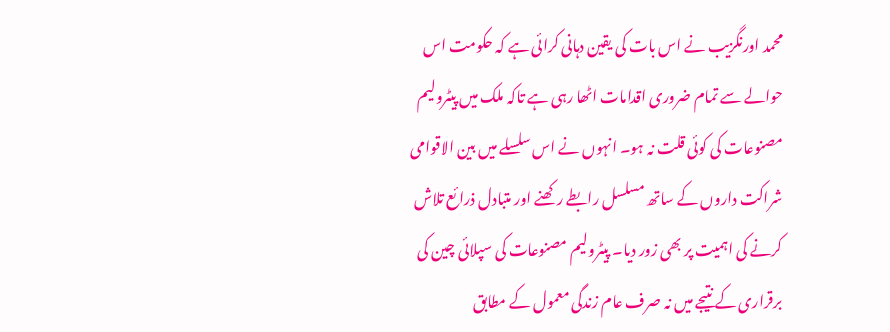محمد اورنگزیب نے اس بات کی یقین دہانی کرائی ہے کہ حکومت اس حوالے سے تمام ضروری اقدامات اٹھا رہی ہے تاکہ ملک میں پیٹرولیم مصنوعات کی کوئی قلت نہ ہو۔ انہوں نے اس سلسلے میں بین الاقوامی شراکت داروں کے ساتھ مسلسل رابطے رکھنے اور متبادل ذرائع تلاش کرنے کی اہمیت پر بھی زور دیا۔ پیٹرولیم مصنوعات کی سپلائی چین کی برقراری کے نتیجے میں نہ صرف عام زندگی معمول کے مطابق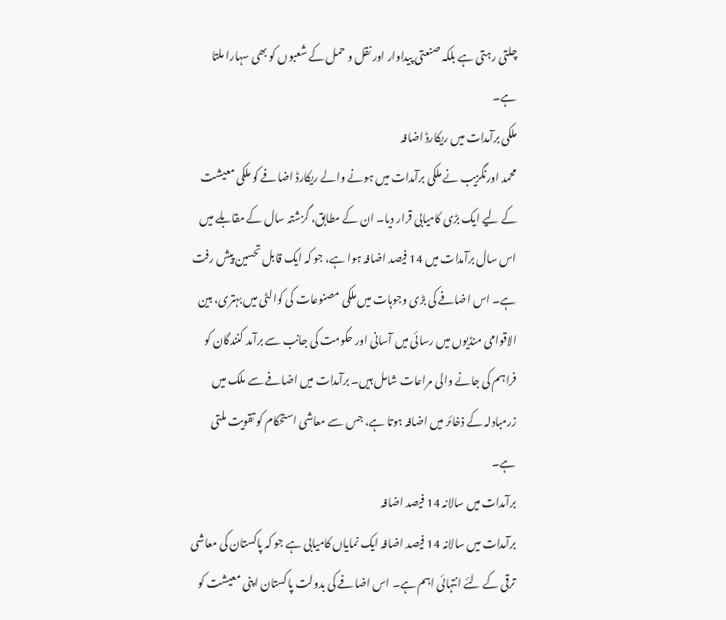چلتی رہتی ہے بلکہ صنعتی پیداوار اور نقل و حمل کے شعبوں کو بھی سہارا ملتا ہے۔
ملکی برآمدات میں ریکارڈ اضافہ
محمد اورنگزیب نے ملکی برآمدات میں ہونے والے ریکارڈ اضافے کو ملکی معیشت کے لیے ایک بڑی کامیابی قرار دیا۔ ان کے مطابق، گزشتہ سال کے مقابلے میں اس سال برآمدات میں 14 فیصد اضافہ ہوا ہے، جو کہ ایک قابل تحسین پیش رفت ہے۔ اس اضافے کی بڑی وجوہات میں ملکی مصنوعات کی کوالٹی میں بہتری، بین الاقوامی منڈیوں میں رسائی میں آسانی اور حکومت کی جانب سے برآمد کنندگان کو فراہم کی جانے والی مراعات شامل ہیں۔ برآمدات میں اضافے سے ملک میں زرمبادلہ کے ذخائر میں اضافہ ہوتا ہے، جس سے معاشی استحکام کو تقویت ملتی ہے۔
برآمدات میں سالانہ 14 فیصد اضافہ
برآمدات میں سالانہ 14 فیصد اضافہ ایک نمایاں کامیابی ہے جو کہ پاکستان کی معاشی ترقی کے لئے انتہائی اہم ہے۔ اس اضافے کی بدولت پاکستان اپنی معیشت کو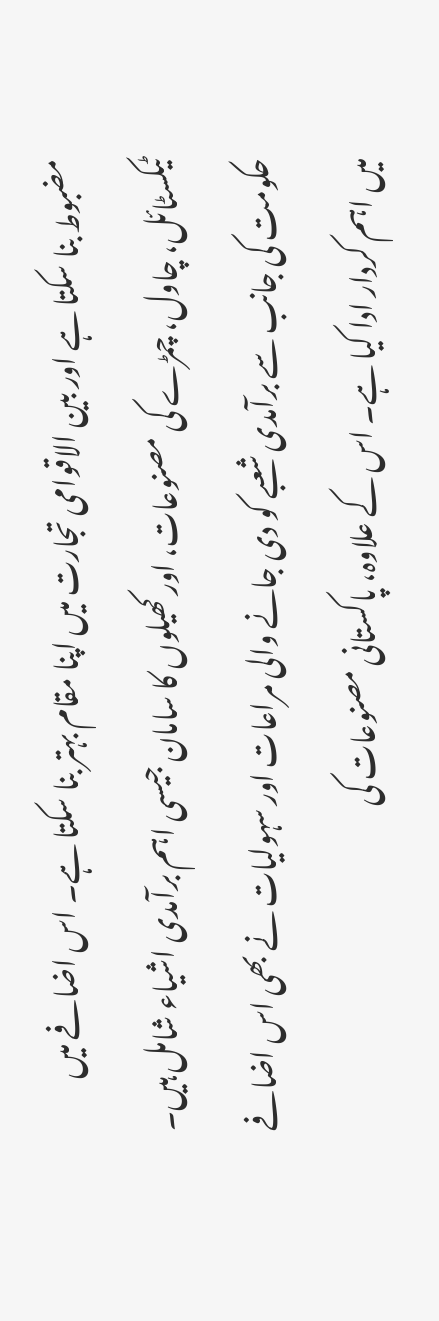مضبوط بنا سکتا ہے اور بین الاقوامی تجارت میں اپنا مقام بہتر بنا سکتا ہے۔ اس اضافے میں ٹیکسٹائل، چاول، چمڑے کی مصنوعات، اور کھیلوں کا سامان جیسی اہم برآمدی اشیاء شامل ہیں۔ حکومت کی جانب سے برآمدی شعبے کو دی جانے والی مراعات اور سہولیات نے بھی اس اضافے میں اہم کردار ادا کیا ہے۔ اس کے علاوہ، پاکستانی مصنوعات کی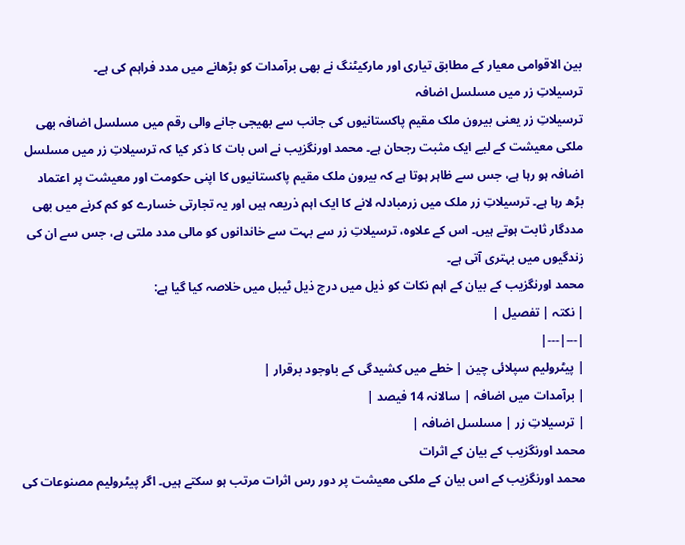بین الاقوامی معیار کے مطابق تیاری اور مارکیٹنگ نے بھی برآمدات کو بڑھانے میں مدد فراہم کی ہے۔
ترسیلاتِ زر میں مسلسل اضافہ
ترسیلاتِ زر یعنی بیرون ملک مقیم پاکستانیوں کی جانب سے بھیجی جانے والی رقم میں مسلسل اضافہ بھی ملکی معیشت کے لیے ایک مثبت رجحان ہے۔ محمد اورنگزیب نے اس بات کا ذکر کیا کہ ترسیلاتِ زر میں مسلسل اضافہ ہو رہا ہے، جس سے ظاہر ہوتا ہے کہ بیرون ملک مقیم پاکستانیوں کا اپنی حکومت اور معیشت پر اعتماد بڑھ رہا ہے۔ ترسیلاتِ زر ملک میں زرمبادلہ لانے کا ایک اہم ذریعہ ہیں اور یہ تجارتی خسارے کو کم کرنے میں بھی مددگار ثابت ہوتے ہیں۔ اس کے علاوہ، ترسیلاتِ زر سے بہت سے خاندانوں کو مالی مدد ملتی ہے، جس سے ان کی زندگیوں میں بہتری آتی ہے۔
محمد اورنگزیب کے بیان کے اہم نکات کو ذیل میں درج ذیل ٹیبل میں خلاصہ کیا گیا ہے:
| نکتہ | تفصیل |
|---|---|
| پیٹرولیم سپلائی چین | خطے میں کشیدگی کے باوجود برقرار |
| برآمدات میں اضافہ | سالانہ 14 فیصد |
| ترسیلاتِ زر | مسلسل اضافہ |
محمد اورنگزیب کے بیان کے اثرات
محمد اورنگزیب کے اس بیان کے ملکی معیشت پر دور رس اثرات مرتب ہو سکتے ہیں۔ اگر پیٹرولیم مصنوعات کی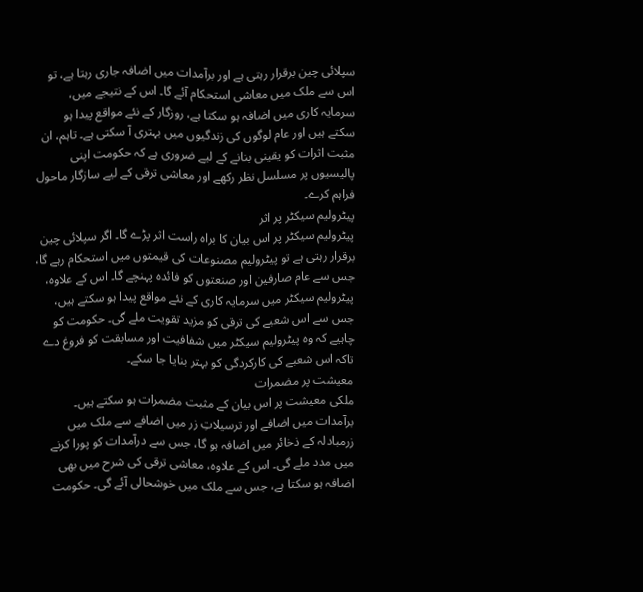سپلائی چین برقرار رہتی ہے اور برآمدات میں اضافہ جاری رہتا ہے، تو اس سے ملک میں معاشی استحکام آئے گا۔ اس کے نتیجے میں، سرمایہ کاری میں اضافہ ہو سکتا ہے، روزگار کے نئے مواقع پیدا ہو سکتے ہیں اور عام لوگوں کی زندگیوں میں بہتری آ سکتی ہے۔ تاہم، ان مثبت اثرات کو یقینی بنانے کے لیے ضروری ہے کہ حکومت اپنی پالیسیوں پر مسلسل نظر رکھے اور معاشی ترقی کے لیے سازگار ماحول فراہم کرے۔
پیٹرولیم سیکٹر پر اثر
پیٹرولیم سیکٹر پر اس بیان کا براہ راست اثر پڑے گا۔ اگر سپلائی چین برقرار رہتی ہے تو پیٹرولیم مصنوعات کی قیمتوں میں استحکام رہے گا، جس سے عام صارفین اور صنعتوں کو فائدہ پہنچے گا۔ اس کے علاوہ، پیٹرولیم سیکٹر میں سرمایہ کاری کے نئے مواقع پیدا ہو سکتے ہیں، جس سے اس شعبے کی ترقی کو مزید تقویت ملے گی۔ حکومت کو چاہیے کہ وہ پیٹرولیم سیکٹر میں شفافیت اور مسابقت کو فروغ دے تاکہ اس شعبے کی کارکردگی کو بہتر بنایا جا سکے۔
معیشت پر مضمرات
ملکی معیشت پر اس بیان کے مثبت مضمرات ہو سکتے ہیں۔ برآمدات میں اضافے اور ترسیلاتِ زر میں اضافے سے ملک میں زرمبادلہ کے ذخائر میں اضافہ ہو گا، جس سے درآمدات کو پورا کرنے میں مدد ملے گی۔ اس کے علاوہ، معاشی ترقی کی شرح میں بھی اضافہ ہو سکتا ہے، جس سے ملک میں خوشحالی آئے گی۔ حکومت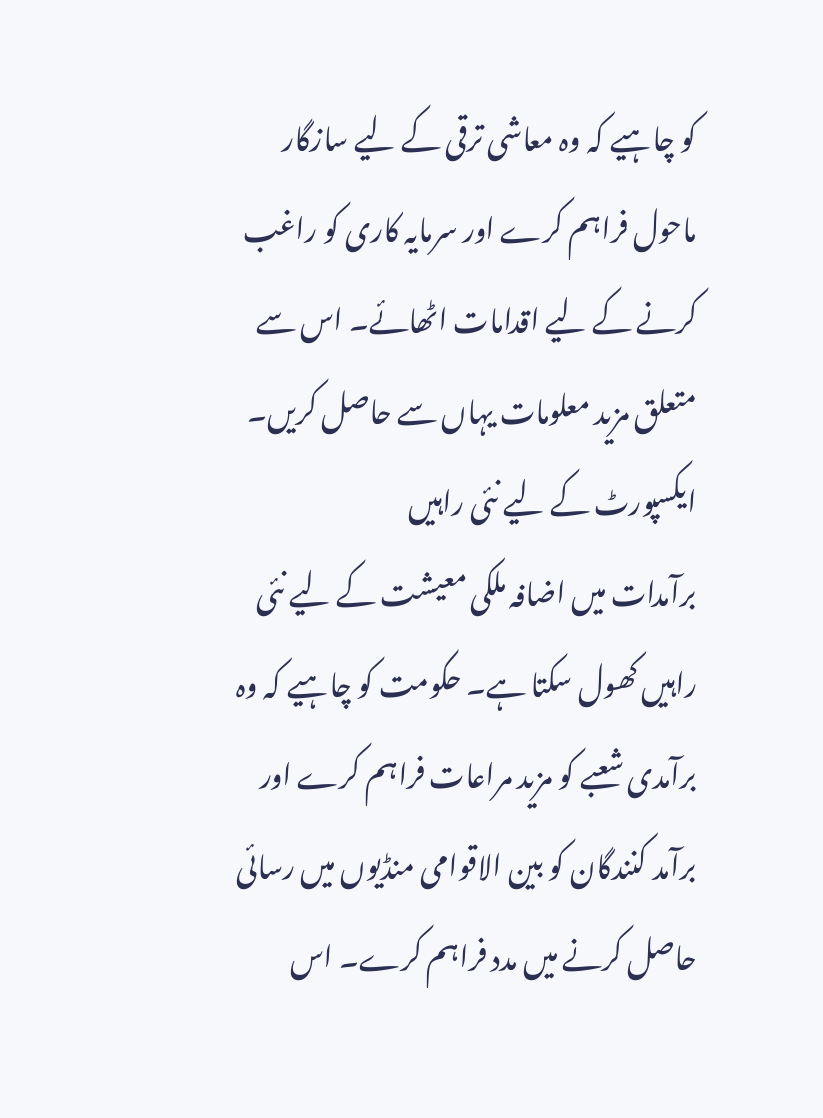کو چاہیے کہ وہ معاشی ترقی کے لیے سازگار ماحول فراہم کرے اور سرمایہ کاری کو راغب کرنے کے لیے اقدامات اٹھائے۔ اس سے متعلق مزید معلومات یہاں سے حاصل کریں۔
ایکسپورٹ کے لیے نئی راہیں
برآمدات میں اضافہ ملکی معیشت کے لیے نئی راہیں کھول سکتا ہے۔ حکومت کو چاہیے کہ وہ برآمدی شعبے کو مزید مراعات فراہم کرے اور برآمد کنندگان کو بین الاقوامی منڈیوں میں رسائی حاصل کرنے میں مدد فراہم کرے۔ اس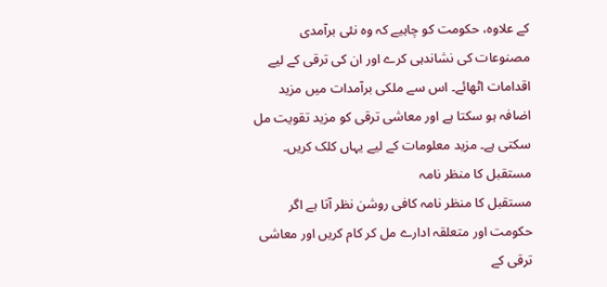کے علاوہ، حکومت کو چاہیے کہ وہ نئی برآمدی مصنوعات کی نشاندہی کرے اور ان کی ترقی کے لیے اقدامات اٹھائے۔ اس سے ملکی برآمدات میں مزید اضافہ ہو سکتا ہے اور معاشی ترقی کو مزید تقویت مل سکتی ہے۔ مزید معلومات کے لیے یہاں کلک کریں۔
مستقبل کا منظر نامہ
مستقبل کا منظر نامہ کافی روشن نظر آتا ہے اگر حکومت اور متعلقہ ادارے مل کر کام کریں اور معاشی ترقی کے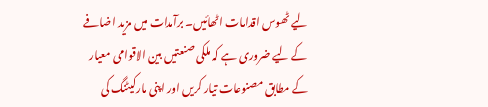لیے ٹھوس اقدامات اٹھائیں۔ برآمدات میں مزید اضافے کے لیے ضروری ہے کہ ملکی صنعتیں بین الاقوامی معیار کے مطابق مصنوعات تیار کریں اور اپنی مارکیٹنگ کی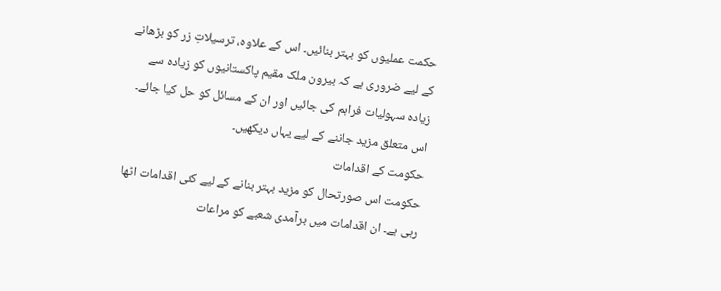حکمت عملیوں کو بہتر بنائیں۔ اس کے علاوہ، ترسیلاتِ زر کو بڑھانے کے لیے ضروری ہے کہ بیرون ملک مقیم پاکستانیوں کو زیادہ سے زیادہ سہولیات فراہم کی جائیں اور ان کے مسائل کو حل کیا جائے۔ اس متعلق مزید جاننے کے لیے یہاں دیکھیں۔
حکومت کے اقدامات
حکومت اس صورتحال کو مزید بہتر بنانے کے لیے کئی اقدامات اٹھا رہی ہے۔ ان اقدامات میں برآمدی شعبے کو مراعات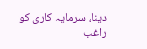دینا، سرمایہ کاری کو راغب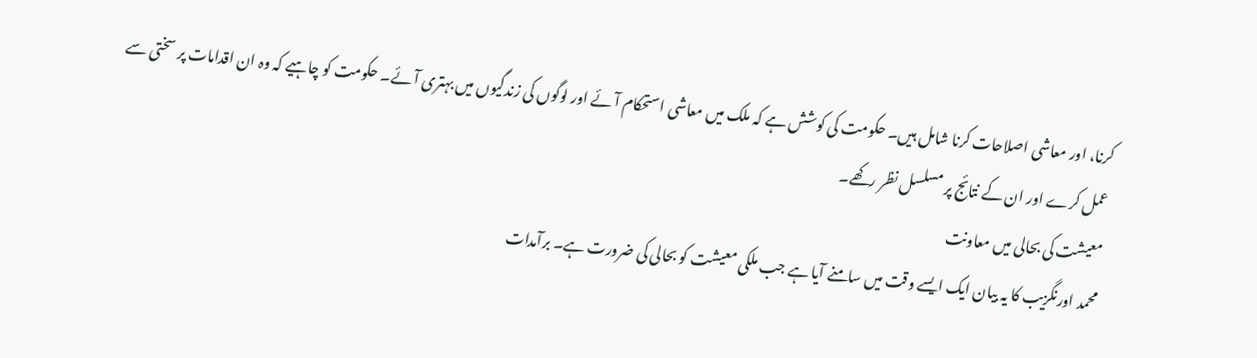کرنا، اور معاشی اصلاحات کرنا شامل ہیں۔ حکومت کی کوشش ہے کہ ملک میں معاشی استحکام آئے اور لوگوں کی زندگیوں میں بہتری آئے۔ حکومت کو چاہیے کہ وہ ان اقدامات پر سختی سے عمل کرے اور ان کے نتائج پر مسلسل نظر رکھے۔
معیشت کی بحالی میں معاونت
محمد اورنگزیب کا یہ بیان ایک ایسے وقت میں سامنے آیا ہے جب ملکی معیشت کو بحالی کی ضرورت ہے۔ برآمدات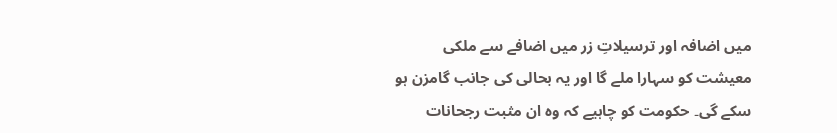میں اضافہ اور ترسیلاتِ زر میں اضافے سے ملکی معیشت کو سہارا ملے گا اور یہ بحالی کی جانب گامزن ہو سکے گی۔ حکومت کو چاہیے کہ وہ ان مثبت رجحانات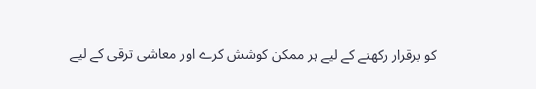کو برقرار رکھنے کے لیے ہر ممکن کوشش کرے اور معاشی ترقی کے لیے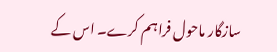سازگار ماحول فراہم کرے۔ اس کے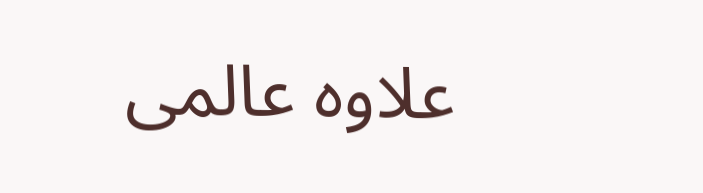علاوہ عالمی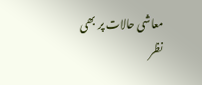معاشی حالات پر بھی نظر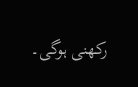رکھنی ہوگی۔